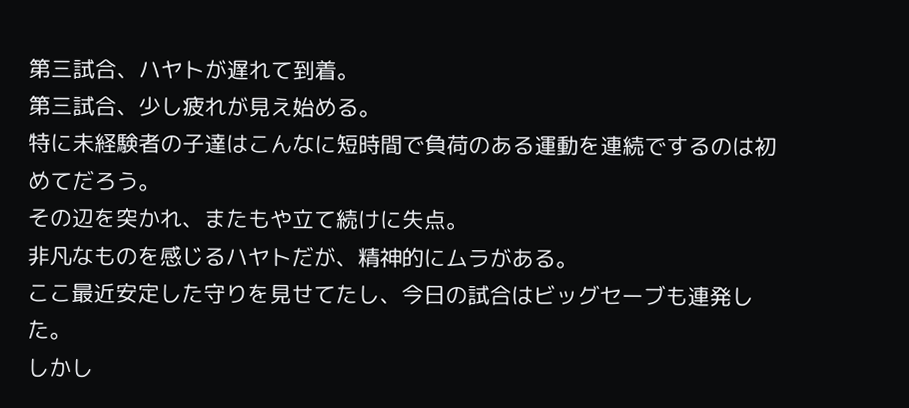第三試合、ハヤトが遅れて到着。
第三試合、少し疲れが見え始める。
特に未経験者の子達はこんなに短時間で負荷のある運動を連続でするのは初めてだろう。
その辺を突かれ、またもや立て続けに失点。
非凡なものを感じるハヤトだが、精神的にムラがある。
ここ最近安定した守りを見せてたし、今日の試合はビッグセーブも連発した。
しかし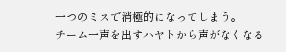一つのミスで消極的になってしまう。
チーム一声を出すハヤトから声がなくなる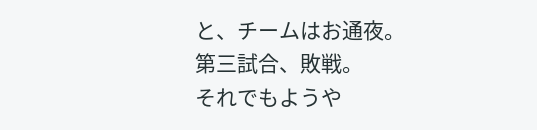と、チームはお通夜。
第三試合、敗戦。
それでもようや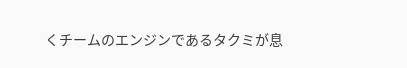くチームのエンジンであるタクミが息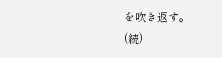を吹き返す。
(続)